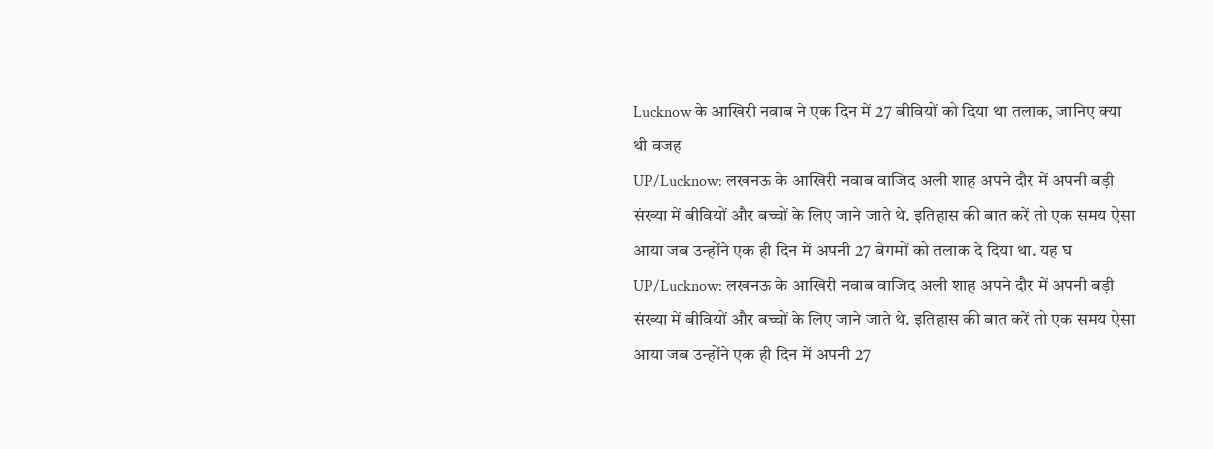Lucknow के आखिरी नवाब ने एक दिन में 27 बीवियों को दिया था तलाक, जानिए क्या थी वजह
UP/Lucknow: लखनऊ के आखिरी नवाब वाजिद अली शाह अपने दौर में अपनी बड़ी संख्या में बीवियों और बच्चों के लिए जाने जाते थे. इतिहास की बात करें तो एक समय ऐसा आया जब उन्होंने एक ही दिन में अपनी 27 बेगमों को तलाक दे दिया था. यह घ
UP/Lucknow: लखनऊ के आखिरी नवाब वाजिद अली शाह अपने दौर में अपनी बड़ी संख्या में बीवियों और बच्चों के लिए जाने जाते थे. इतिहास की बात करें तो एक समय ऐसा आया जब उन्होंने एक ही दिन में अपनी 27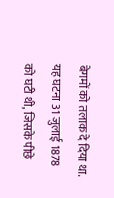बेगमों को तलाक दे दिया था. यह घटना 31 जुलाई 1878 को घटी थी, जिसके पीछे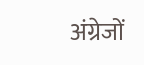अंग्रेजों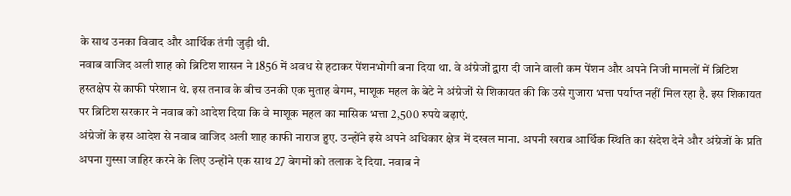के साथ उनका विवाद और आर्थिक तंगी जुड़ी थी.
नवाब वाजिद अली शाह को ब्रिटिश शासन ने 1856 में अवध से हटाकर पेंशनभोगी बना दिया था. वे अंग्रेजों द्वारा दी जाने वाली कम पेंशन और अपने निजी मामलों में ब्रिटिश हस्तक्षेप से काफी परेशान थे. इस तनाव के बीच उनकी एक मुताह बेगम, माशूक महल के बेटे ने अंग्रेजों से शिकायत की कि उसे गुजारा भत्ता पर्याप्त नहीं मिल रहा है. इस शिकायत पर ब्रिटिश सरकार ने नवाब को आदेश दिया कि वे माशूक महल का मासिक भत्ता 2,500 रुपये बढ़ाएं.
अंग्रेजों के इस आदेश से नवाब वाजिद अली शाह काफी नाराज हुए. उन्होंने इसे अपने अधिकार क्षेत्र में दखल माना. अपनी खराब आर्थिक स्थिति का संदेश देने और अंग्रेजों के प्रति अपना गुस्सा जाहिर करने के लिए उन्होंने एक साथ 27 बेगमों को तलाक दे दिया. नवाब ने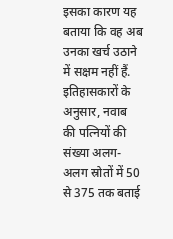इसका कारण यह बताया कि वह अब उनका खर्च उठाने में सक्षम नहीं हैं.
इतिहासकारों के अनुसार, नवाब की पत्नियों की संख्या अलग-अलग स्रोतों में 50 से 375 तक बताई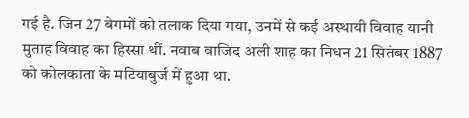गई है. जिन 27 बेगमों को तलाक दिया गया, उनमें से कई अस्थायी विवाह यानी मुताह विवाह का हिस्सा थीं. नवाब वाजिद अली शाह का निधन 21 सितंबर 1887 को कोलकाता के मटियाबुर्ज में हुआ था.